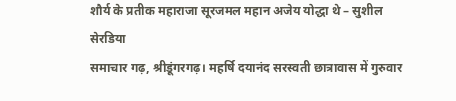शौर्य के प्रतीक महाराजा सूरजमल महान अजेय योद्धा थे – सुशील सेरडिया
समाचार गढ़, श्रीडूंगरगढ़। महर्षि दयानंद सरस्वती छात्रावास में गुरुवार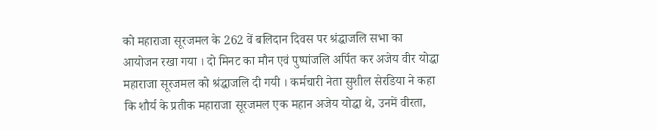को महाराजा सूरजमल के 262 वें बलिदान दिवस पर श्रंद्धाजलि सभा का आयोजन रखा गया । दो मिनट का मौन एवं पुष्पांजलि अर्पित कर अजेय वीर योद्धा महाराजा सूरजमल को श्रंद्धाजलि दी गयी । कर्मचारी नेता सुशील सेरडिया ने कहा कि शौर्य के प्रतीक महाराजा सूरजमल एक महान अजेय योद्धा थे, उनमें वीरता,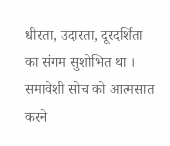धीरता, उदारता, दूरदर्शिता का संगम सुशोभित था । समावेशी सोच को आत्मसात करने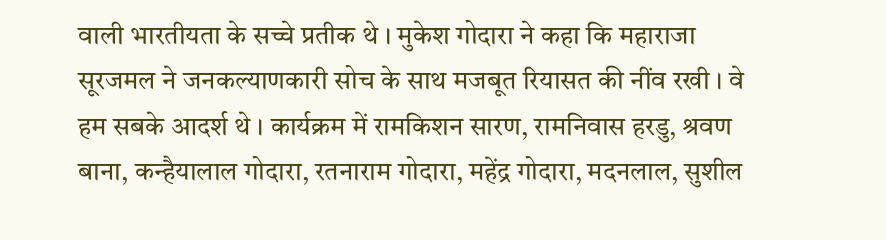वाली भारतीयता के सच्चे प्रतीक थे । मुकेश गोदारा ने कहा कि महाराजा सूरजमल ने जनकल्याणकारी सोच के साथ मजबूत रियासत की नींव रखी । वे हम सबके आदर्श थे । कार्यक्रम में रामकिशन सारण, रामनिवास हरडु, श्रवण बाना, कन्हैयालाल गोदारा, रतनाराम गोदारा, महेंद्र गोदारा, मदनलाल, सुशील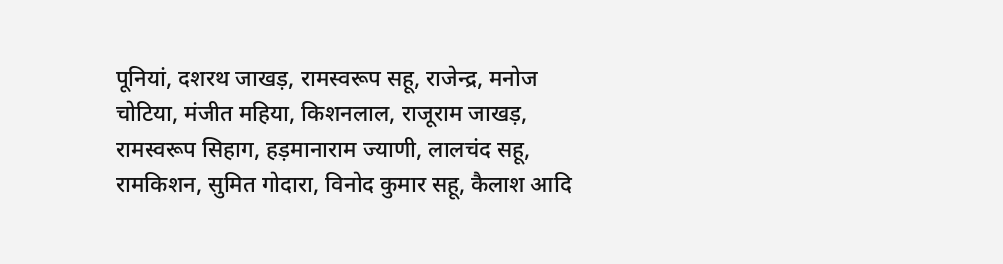पूनियां, दशरथ जाखड़, रामस्वरूप सहू, राजेन्द्र, मनोज चोटिया, मंजीत महिया, किशनलाल, राजूराम जाखड़, रामस्वरूप सिहाग, हड़मानाराम ज्याणी, लालचंद सहू, रामकिशन, सुमित गोदारा, विनोद कुमार सहू, कैलाश आदि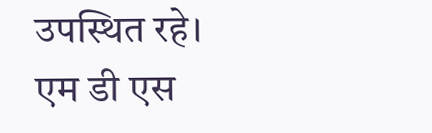उपस्थित रहे। एम डी एस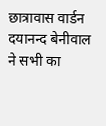छात्रावास वार्डन दयानन्द बेनीवाल ने सभी का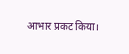आभार प्रकट किया।